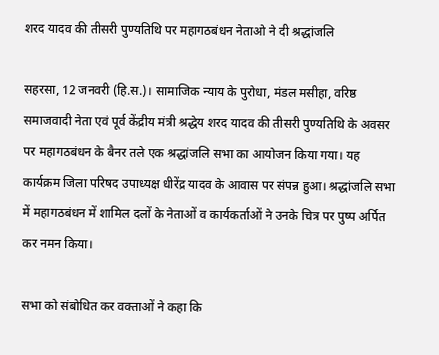शरद यादव की तीसरी पुण्यतिथि पर महागठबंधन नेताओ ने दी श्रद्धांजलि

सहरसा, 12 जनवरी (हि.स.)। सामाजिक न्याय के पुरोधा, मंडल मसीहा, वरिष्ठ समाजवादी नेता एवं पूर्व केंद्रीय मंत्री श्रद्धेय शरद यादव की तीसरी पुण्यतिथि के अवसर पर महागठबंधन के बैनर तले एक श्रद्धांजलि सभा का आयोजन किया गया। यह कार्यक्रम जिला परिषद उपाध्यक्ष धीरेंद्र यादव के आवास पर संपन्न हुआ। श्रद्धांजलि सभा में महागठबंधन में शामिल दलों के नेताओं व कार्यकर्ताओं ने उनके चित्र पर पुष्प अर्पित कर नमन किया।

सभा को संबोधित कर वक्ताओं ने कहा कि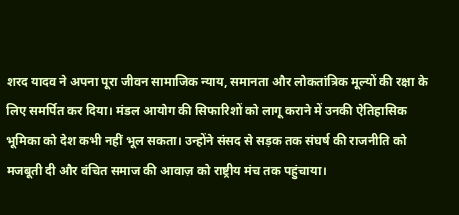शरद यादव ने अपना पूरा जीवन सामाजिक न्याय, समानता और लोकतांत्रिक मूल्यों की रक्षा के लिए समर्पित कर दिया। मंडल आयोग की सिफारिशों को लागू कराने में उनकी ऐतिहासिक भूमिका को देश कभी नहीं भूल सकता। उन्होंने संसद से सड़क तक संघर्ष की राजनीति को मजबूती दी और वंचित समाज की आवाज़ को राष्ट्रीय मंच तक पहुंचाया।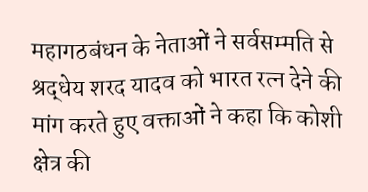महागठबंधन के नेताओं ने सर्वसम्मति से श्रद्धेय शरद यादव को भारत रत्न देने की मांग करते हुए वक्ताओं ने कहा कि कोशी क्षेत्र की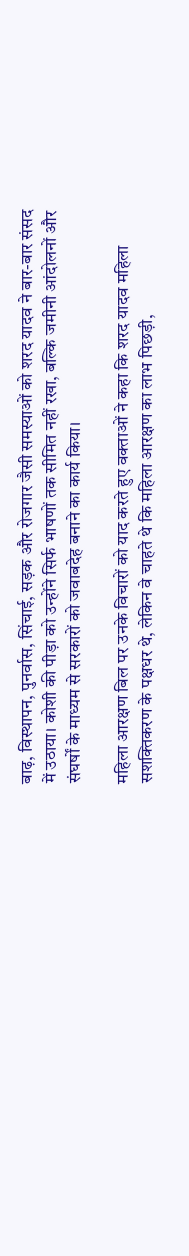बाढ़, विस्थापन, पुनर्वास, सिंचाई, सड़क और रोजगार जैसी समस्याओं को शरद यादव ने बार-बार संसद में उठाया। कोशी की पीड़ा को उन्होंने सिर्फ भाषणों तक सीमित नहीं रखा, बल्कि जमीनी आंदोलनों और संघर्षों के माध्यम से सरकारों को जवाबदेह बनाने का कार्य किया।

महिला आरक्षण बिल पर उनके विचारों को याद करते हुए वक्ताओं ने कहा कि शरद यादव महिला सशक्तिकरण के पक्षधर थे, लेकिन वे चाहते थे कि महिला आरक्षण का लाभ पिछड़ी,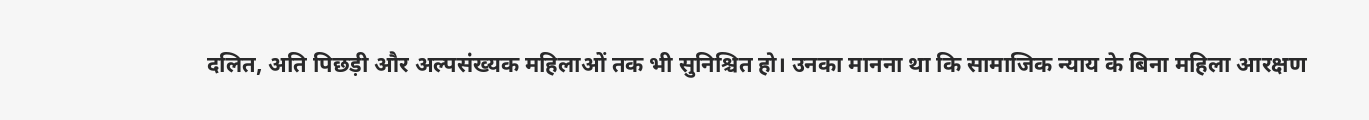दलित, अति पिछड़ी और अल्पसंख्यक महिलाओं तक भी सुनिश्चित हो। उनका मानना था कि सामाजिक न्याय के बिना महिला आरक्षण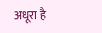अधूरा है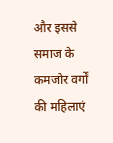और इससे समाज के कमजोर वर्गों की महिलाएं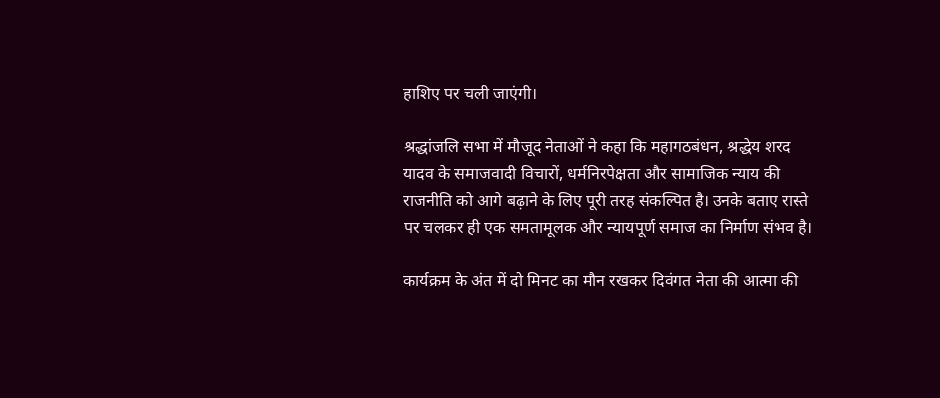हाशिए पर चली जाएंगी।

श्रद्धांजलि सभा में मौजूद नेताओं ने कहा कि महागठबंधन, श्रद्धेय शरद यादव के समाजवादी विचारों, धर्मनिरपेक्षता और सामाजिक न्याय की राजनीति को आगे बढ़ाने के लिए पूरी तरह संकल्पित है। उनके बताए रास्ते पर चलकर ही एक समतामूलक और न्यायपूर्ण समाज का निर्माण संभव है।

कार्यक्रम के अंत में दो मिनट का मौन रखकर दिवंगत नेता की आत्मा की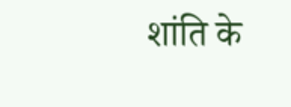शांति के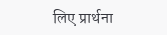लिए प्रार्थना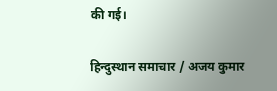की गई।

हिन्दुस्थान समाचार / अजय कुमार